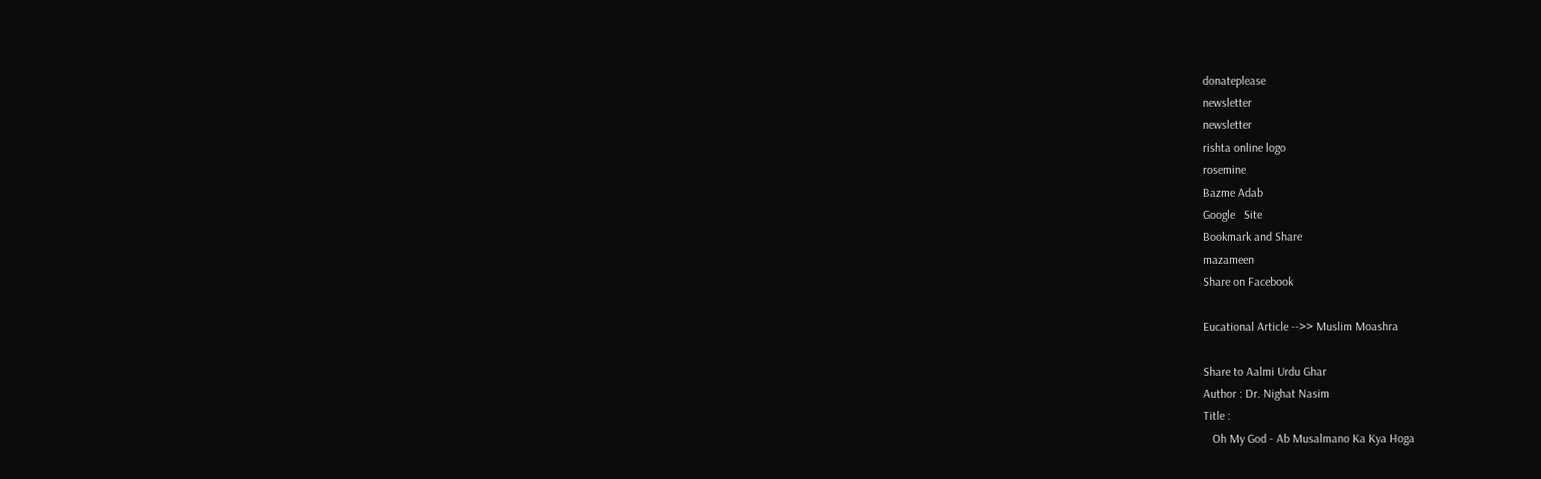donateplease
newsletter
newsletter
rishta online logo
rosemine
Bazme Adab
Google   Site
Bookmark and Share
mazameen
Share on Facebook

Eucational Article -->> Muslim Moashra

Share to Aalmi Urdu Ghar
Author : Dr. Nighat Nasim
Title :
   Oh My God - Ab Musalmano Ka Kya Hoga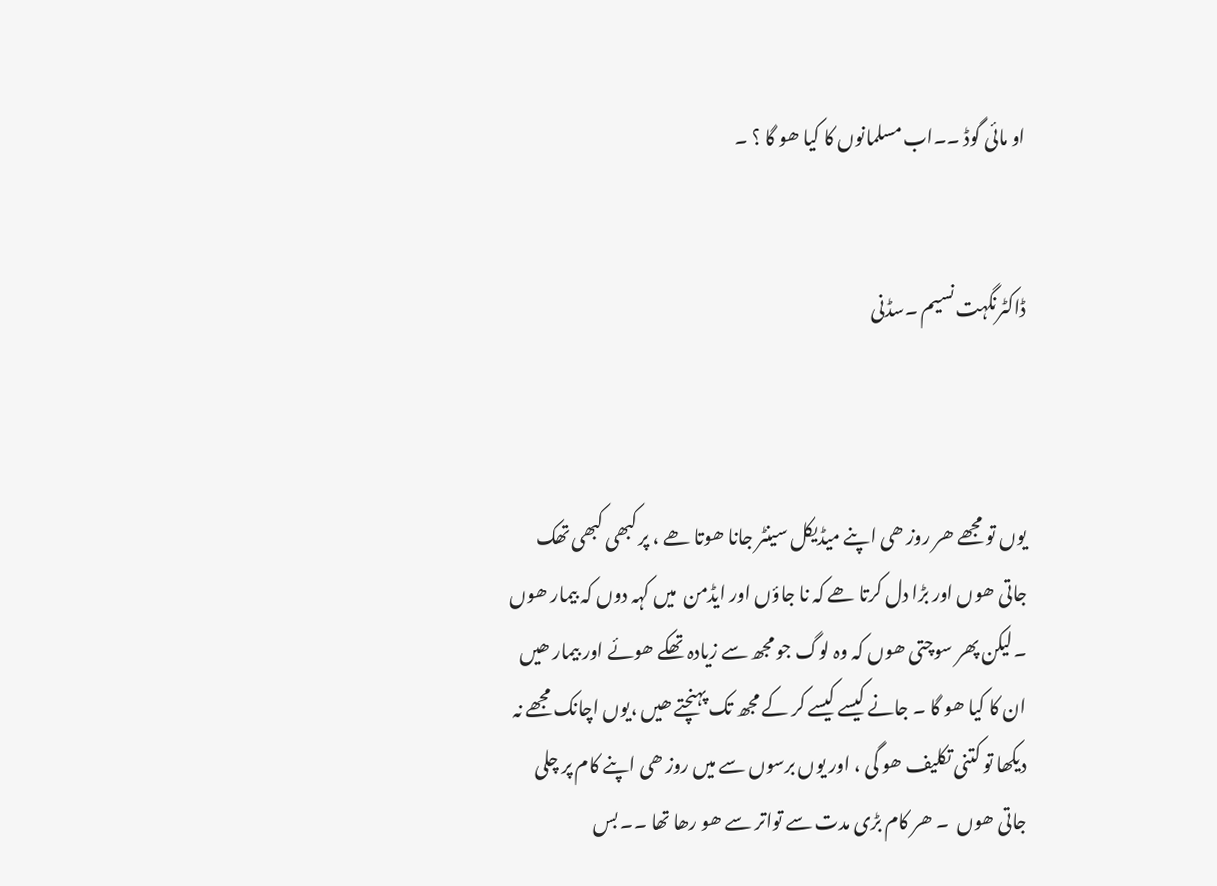او مائی گوڈ ۔۔اب مسلمانوں کا کیا ھو گا ؟ ۔


ڈاکٹرنگہت نسیم ۔سڈنی



یوں تو مجھے ھر روز ھی اپنے میڈیکل سینٹر جانا ھوتا ھے ، پر کبھی کبھی تھک جاتی ھوں اور بڑا دل کرتا ھے کہ نا جاؤں اور ایڈمن  میں کہہ دوں کہ بیمار ھوں ۔لیکن پھر سوچتی ھوں کہ وہ لوگ جو مجھ سے زیادہ تھکے ھوئے اور بیمار ھیں ان کا کیا ھو گا ۔ جانے کیسے کیسے کر کے مجھ تک پہنچتے ھیں ،یوں اچانک مجھے نہ دیکھا تو کتنی تکلیف ھو گی ، اور یوں برسوں سے میں روز ھی اپنے کام پر چلی جاتی ھوں  ۔ ھر کام بڑی مدت سے تواتر سے ھو رھا تھا ۔۔ بس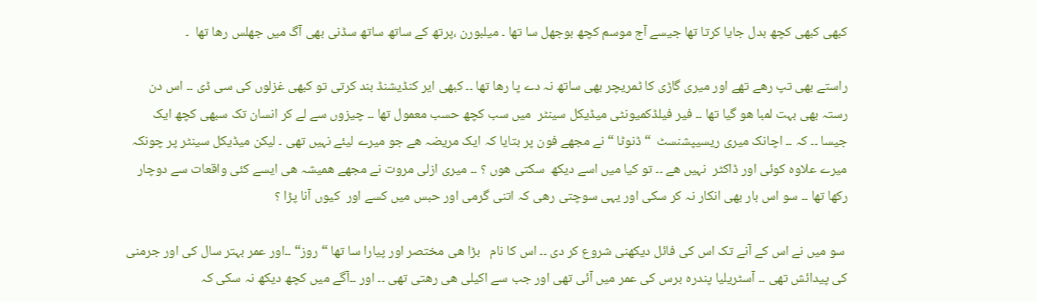کبھی کبھی کچھ بدل جایا کرتا تھا جیسے آج موسم کچھ بوجھل سا تھا ۔ میلبورن ،پرتھ کے ساتھ ساتھ سڈنی بھی آگ میں جھلس رھا تھا  ۔

راستے بھی تپ رھے تھے اور میری گاڑی کا ٹمریچر بھی ساتھ نہ دے پا رھا تھا ۔۔ کبھی ایر کنڈیشنڈ بند کرتی تو کبھی غزلوں کی سی ڈی ۔۔ اس دن رستہ بھی بہت لمبا ھو گیا تھا ۔۔ فیر فیلڈکمیونٹی میڈیکل سینٹر  میں سب کچھ حسب معمول تھا ۔۔ چیزوں سے لے کر انسان تک سبھی کچھ ایک جیسا ۔۔ کہ ۔۔ اچانک میری ریسیپشنسٹ  “ ڈنوٹا “ نے مجھے فون پر بتایا کہ ایک مریضہ ھے جو میرے لیئے نہیں تھی ۔ لیکن میڈیکل سینٹر پر چونکہ میرے علاوہ کوئی اور ڈاکٹر  نہیں ھے ۔۔ تو کیا میں اسے دیکھ  سکتی ھوں ؟ ۔۔ میری ازلی مروت نے مجھے ھمیشہ ھی ایسے کئی واقعات سے دوچار رکھا تھا ۔۔ سو اس بار بھی انکار نہ کر سکی اور یہی سوچتی رھی کہ اتنی گرمی اور حبس میں کسے اور  کیوں آنا پڑا ؟

 سو میں نے اس کے آنے تک اس کی فائل دیکھنی شروع کر دی ۔۔ اس کا نام   بڑا ھی مختصر اور پیارا سا تھا “روز“ ۔۔اور عمر بہتر سال کی اور جرمنی کی پیدائش تھی ۔۔ آسٹریلیا پندرہ برس کی عمر میں آئی تھی اور جب سے اکیلی ھی رھتی تھی ۔۔ اور ۔۔آگے میں کچھ دیکھ نہ سکی کہ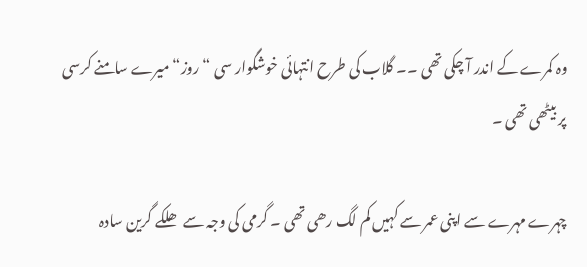وہ کمرے کے اندر آ چکی تھی ۔۔ گلاب کی طرح انتہائی خوشگوار سی “روز“ میرے سامنے کرسی پر بیٹھی تھی ۔

چہرے مہرے سے اپنی عمر سے کہیں کم لگ رھی تھی ۔ گرمی کی وجہ سے ھلکے گرین سادہ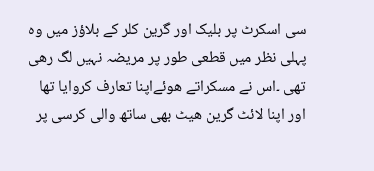سی اسکرٹ پر بلیک اور گرین کلر کے بلاؤز میں وہ پہلی نظر میں قطعی طور پر مریضہ نہیں لگ رھی تھی ۔اس نے مسکراتے ھوئےاپنا تعارف کروایا تھا اور اپنا لائٹ گرین ھیٹ بھی ساتھ والی کرسی پر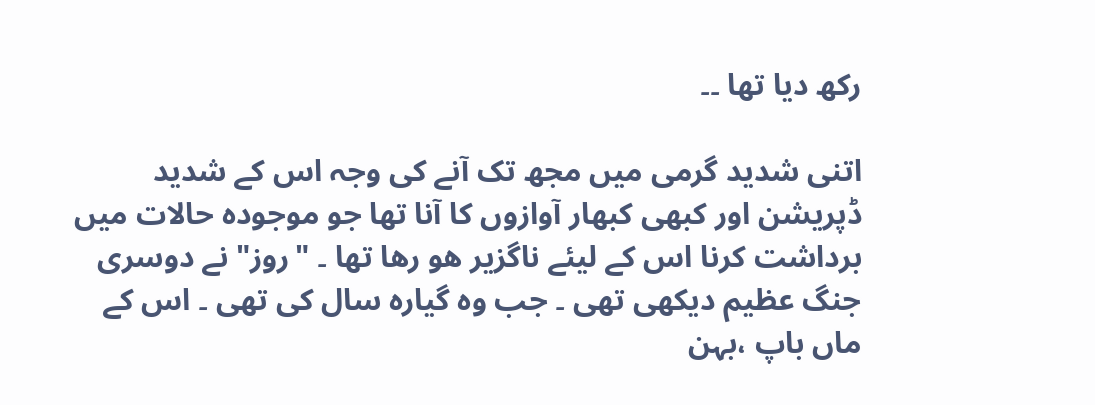رکھ دیا تھا ۔۔

اتنی شدید گرمی میں مجھ تک آنے کی وجہ اس کے شدید ڈپریشن اور کبھی کبھار آوازوں کا آنا تھا جو موجودہ حالات میں برداشت کرنا اس کے لیئے ناگزیر ھو رھا تھا ۔ "روز" نے دوسری جنگ عظیم دیکھی تھی ۔ جب وہ گیارہ سال کی تھی ۔ اس کے ماں باپ ،بہن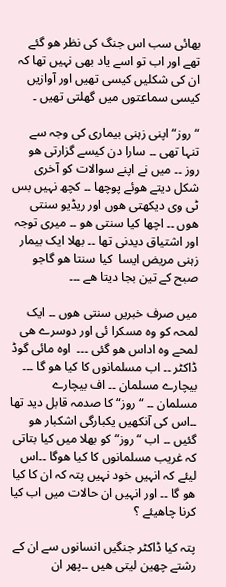بھائی سب اس جنگ کی نظر ھو گئے تھے اور اب تو اسے یاد بھی نہیں تھا کہ ان کی شکلیں کیسی تھیں اور آوازیں کیسی سماعتوں میں گھلتی تھیں ۔

“روز“ اپنی زہنی بیماری کی وجہ سے تنہا تھی ۔۔ سارا دن کیسے گزارتی ھو روز ۔۔ میں نے اپنے سوالات کو آخری شکل دیتے ھوئے پوچھا ۔۔ کچھ نہیں بس ٹی وی دیکھتی ھوں اور ریڈیو سنتی ھوں ۔۔ اچھا کیا سنتی ھو ۔۔ میری توجہ اور اشتیاق دیدنی تھا ۔۔ بھلا ایک بیمار زہنی مریض ایسا  کیا سنتا ھو گاجو صبح کے تین بجا دیتا ھے ۔۔۔

میں صرف خبریں سنتی ھوں ۔۔ ایک لمحہ کو وہ مسکرا ئی اور دوسرے ھی لمحے وہ اداس ھو گئی ۔۔۔  اوہ مائی گوڈ ڈاکٹر ۔۔ اب مسلمانوں کا کیا ھو گا ۔۔۔ بیچارے مسلمان ۔۔ اف بیچارے مسلمان ۔۔ “روز“ کا صدمہ قابل دید تھا ۔۔اس کی آنکھیں یکبارگی اشکبار ھو گئیں ۔۔ اب “روز“ کو بھلا میں کیا بتاتی کہ غریب مسلمانوں کا کیا ھوگا ۔۔اس لیئے کہ انہیں خود نہیں پتہ کہ ان کا کیا ھو گا ۔۔ اور انہیں ان حالات میں اب کیا کرنا چاھیئے ؟

پتہ کیا ڈاکٹر جنگیں انسانوں سے ان کے رشتے چھین لیتی ھیں ۔۔پھر ان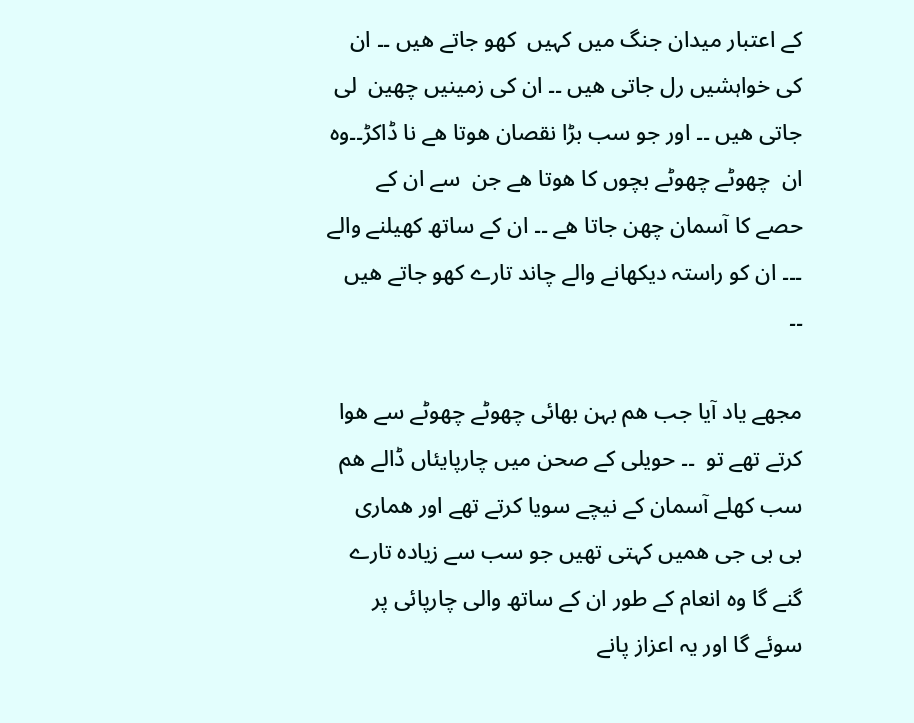کے اعتبار میدان جنگ میں کہیں  کھو جاتے ھیں ۔۔ ان کی خواہشیں رل جاتی ھیں ۔۔ ان کی زمینیں چھین  لی جاتی ھیں ۔۔ اور جو سب بڑا نقصان ھوتا ھے نا ڈاکڑ۔۔وہ  ان  چھوٹے چھوٹے بچوں کا ھوتا ھے جن  سے ان کے حصے کا آسمان چھن جاتا ھے ۔۔ ان کے ساتھ کھیلنے والے ۔۔۔ ان کو راستہ دیکھانے والے چاند تارے کھو جاتے ھیں ۔۔

مجھے یاد آیا جب ھم بہن بھائی چھوٹے چھوٹے سے ھوا کرتے تھے تو  ۔۔ حویلی کے صحن میں چارپایئاں ڈالے ھم سب کھلے آسمان کے نیچے سویا کرتے تھے اور ھماری بی بی جی ھمیں کہتی تھیں جو سب سے زیادہ تارے گنے گا وہ انعام کے طور ان کے ساتھ والی چارپائی پر سوئے گا اور یہ اعزاز پانے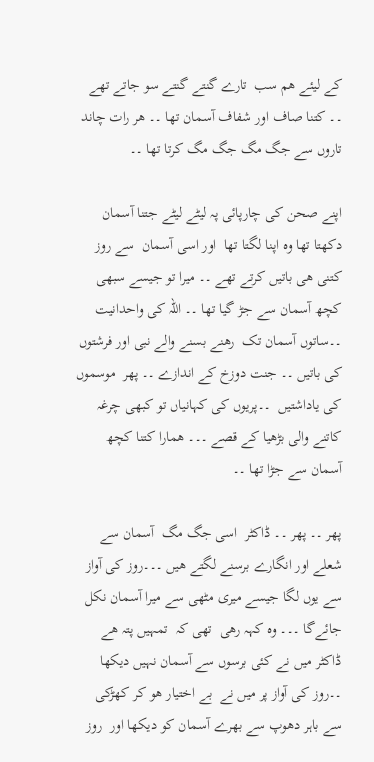کے لیئے ھم سب  تارے گنتے گنتے سو جاتے تھے ۔۔ کتنا صاف اور شفاف آسمان تھا ۔۔ ھر رات چاند تاروں سے جگ مگ جگ مگ کرتا تھا ۔۔

اپنے صحن کی چارپائی پہ لیٹے لیٹے جتنا آسمان دکھتا تھا وہ اپنا لگتا تھا  اور اسی آسمان  سے روز کتنی ھی باتیں کرتے تھے ۔۔ میرا تو جیسے سبھی کچھ آسمان سے جڑ گیا تھا ۔۔ اللہ کی واحدانیت ۔۔ساتوں آسمان تک  رھنے بسنے والے نبی اور فرشتوں کی باتیں ۔۔ جنت دوزخ کے اندازے ۔۔ پھر  موسموں کی یاداشتیں  ۔۔پریوں کی کہانیاں تو کبھی چرغہ کاتنے والی بڑھیا کے قصے ۔۔۔ ھمارا کتنا کچھ آسمان سے جڑا تھا ۔۔

پھر ۔۔ پھر ۔۔ ڈاکٹر  اسی جگ مگ  آسمان سے شعلے اور انگارے برسنے لگتے ھیں ۔۔۔روز کی آواز سے یوں لگا جیسے میری مٹھی سے میرا آسمان نکل جائےگا ۔۔۔ وہ کہہ رھی  تھی کہ  تمہیں پتہ ھے ڈاکٹر میں نے کئی برسوں سے آسمان نہیں دیکھا ۔۔روز کی آواز پر میں نے  بے اختیار ھو کر کھڑکی سے باہر دھوپ سے بھرے آسمان کو دیکھا اور  روز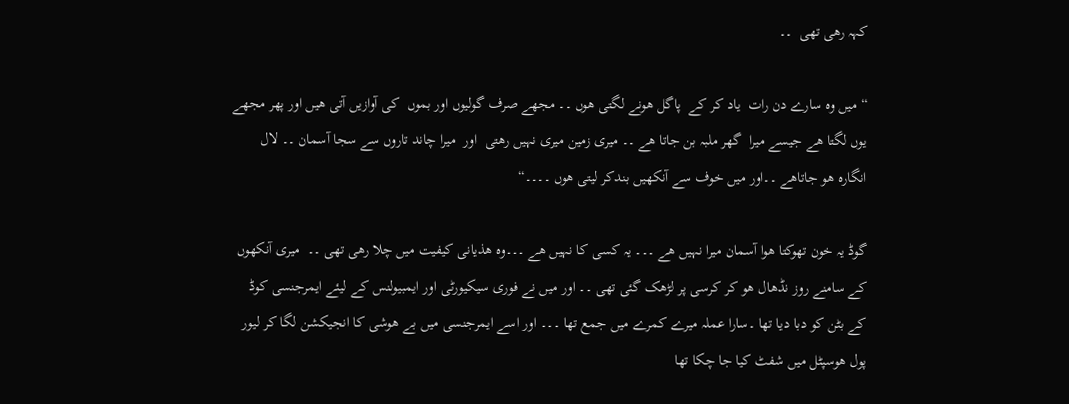کہہ رھی تھی  ۔۔

“ میں وہ سارے دن رات  یاد کر کے  پاگل ھونے لگتی ھوں ۔۔ مجھے صرف گولیوں اور بموں  کی آوازیں آتی ھیں اور پھر مجھے یوں لگتا ھے جیسے میرا  گھر ملبہ بن جاتا ھے ۔۔ میری زمین میری نہیں رھتی  اور  میرا چاند تاروں سے سجا آسمان ۔۔ لال انگارہ ھو جاتاھے ۔۔اور میں خوف سے آنکھیں بندکر لیتی ھوں ۔۔۔۔“

گوڈ یہ خون تھوکتا ھوا آسمان میرا نہیں ھے ۔۔۔ یہ کسی کا نہیں ھے ۔۔۔وہ ھذیانی کیفیت میں چلا رھی تھی ۔۔  میری آنکھوں کے سامنے روز نڈھال ھو کر کرسی پر لڑھک گئی تھی ۔۔ اور میں نے فوری سیکیورٹی اور ایمبیولنس کے لیئے ایمرجنسی کوڈ کے بٹن کو دبا دیا تھا ۔سارا عملہ میرے کمرے میں جمع تھا ۔۔۔ اور اسے ایمرجنسی میں بے ھوشی کا انجیکشن لگا کر لیور پول ھوسپٹل میں شفٹ کیا جا چکا تھا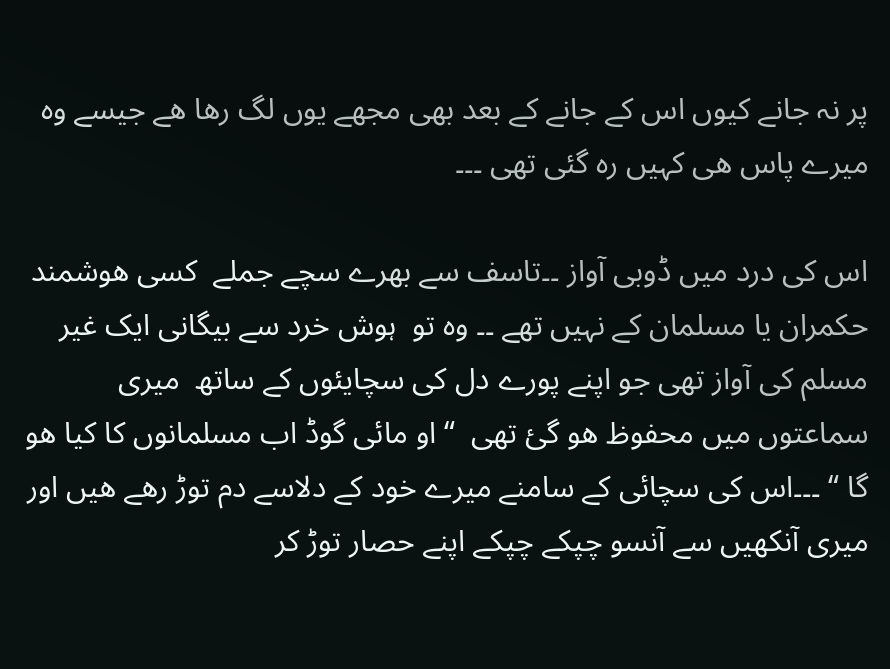پر نہ جانے کیوں اس کے جانے کے بعد بھی مجھے یوں لگ رھا ھے جیسے وہ میرے پاس ھی کہیں رہ گئی تھی ۔۔۔

اس کی درد میں ڈوبی آواز ۔۔تاسف سے بھرے سچے جملے  کسی ھوشمند حکمران یا مسلمان کے نہیں تھے ۔۔ وہ تو  ہوش خرد سے بیگانی ایک غیر مسلم کی آواز تھی جو اپنے پورے دل کی سچایئوں کے ساتھ  میری سماعتوں میں محفوظ ھو گئ تھی  “ او مائی گوڈ اب مسلمانوں کا کیا ھو گا “ ۔۔۔اس کی سچائی کے سامنے میرے خود کے دلاسے دم توڑ رھے ھیں اور میری آنکھیں سے آنسو چپکے چپکے اپنے حصار توڑ کر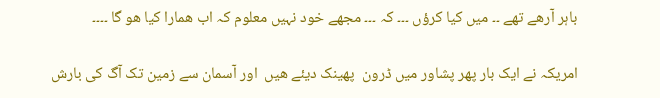باہر آرھے تھے ۔۔ میں کیا کرؤں ۔۔۔ کہ ۔۔۔ مجھے خود نہیں معلوم کہ اب ھمارا کیا ھو گا ۔۔۔۔

امریکہ نے ایک بار پھر پشاور میں ڈرون  پھینک دیئے ھیں  اور آسمان سے زمین تک آگ کی بارش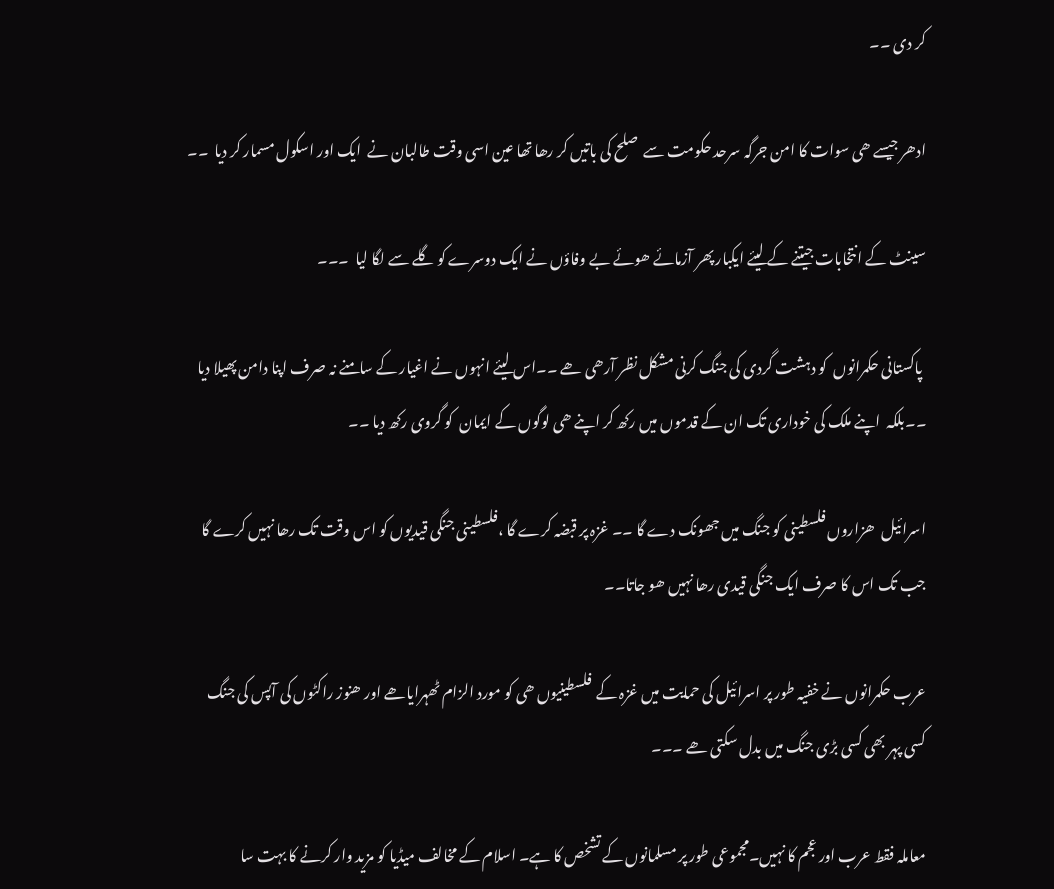کر دی ۔۔

ادھر جیسے ھی سوات کا امن جرگہ سرحد حکومت سے  صلح کی باتیں کر رھا تھا عین اسی وقت طالبان نے  ایک اور اسکول مسمار کر دیا  ۔۔

سینٹ کے انتخابات جیتنے کے لیئے ایکبار پھر آزمائے ھوئے بے وفاؤں نے ایک دوسرے کو گلے سے لگا لیا  ۔۔۔

 پاکستانی حکمرانوں  کو دہشت گردی کی جنگ کرنی مشکل نظر آرھی ھے ۔۔اس لیئے انہوں نے اغیار کے سامنے نہ صرف اپنا دامن پھیلا دیا ۔۔بلکہ  اپنے ملک کی خوداری تک ان کے قدموں میں رکھ کر اپنے ھی لوگوں کے ایمان  کو گروی رکھ دیا ۔۔

اسرائیل  ھزاروں فلسطینی کو جنگ میں جھونک دے گا ۔۔ غزہ پر قبضہ کرے گا ،فلسطینی جنگی قیدیوں کو اس وقت تک رھا نہیں کرے گا جب تک اس کا صرف ایک جنگی قیدی رھا نہیں ھو جاتا۔۔

عرب حکمرانوں نے خفیہ طور پر اسرائیل کی حمایت میں غزہ کے  فلسطینیوں ھی کو مورد الزام ٹھہرایاھے اور ھنوز راکٹوں کی آپس کی جنگ کسی پہر بھی کسی بڑی جنگ میں بدل سکتی ھے ۔۔۔

معاملہ فقط عرب اور عجم کا نہیں۔مجموعی طور پر مسلمانوں کے تشخص کا ہے۔ اسلام کے مخالف میڈیا کو مزید وار کرنے کا بہت سا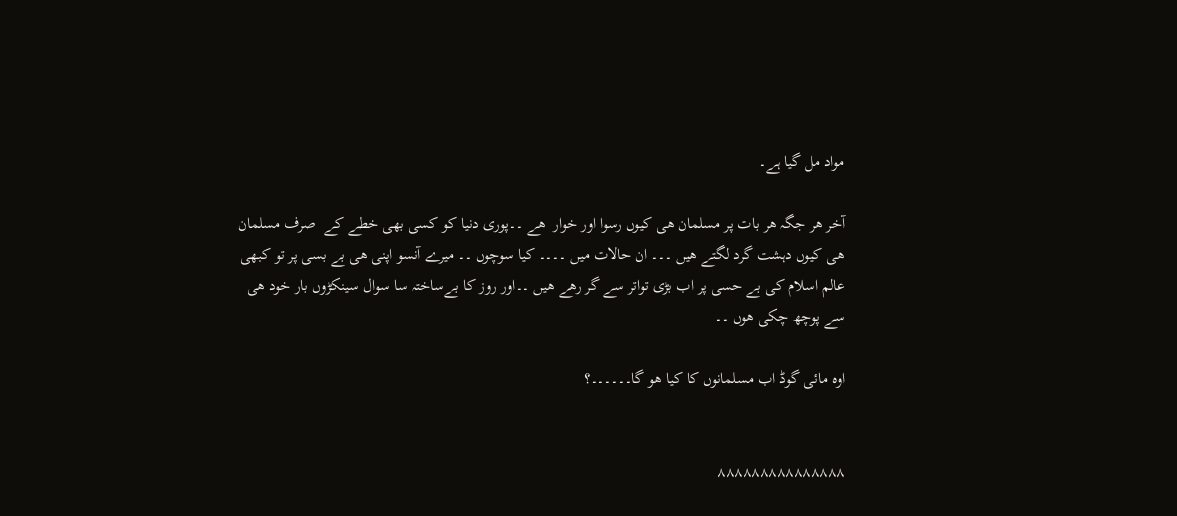مواد مل گیا ہے۔

آخر ھر جگہ ھر بات پر مسلمان ھی کیوں رسوا اور خوار  ھے ۔۔پوری دنیا کو کسی بھی خطے کے  صرف مسلمان ھی کیوں دہشت گرد لگتے ھیں ۔۔۔ ان حالات میں ۔۔۔۔ کیا سوچوں ۔۔ میرے آنسو اپنی ھی بے بسی پر تو کبھی عالم اسلام کی بے حسی پر اب بڑی تواتر سے گر رھے ھیں ۔۔اور روز کا بےساختہ سا سوال سینکڑوں بار خود ھی سے پوچھ چکی ھوں ۔۔

اوہ مائی گوڈ اب مسلمانوں کا کیا ھو گا۔۔۔۔۔۔؟


۸۸۸۸۸۸۸۸۸۸۸۸۸۸۸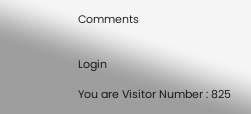Comments


Login

You are Visitor Number : 825